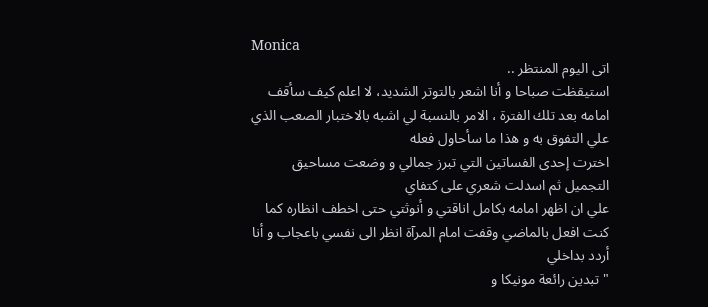Monica
اتى اليوم المنتظر ..
استيقظت صباحا و أنا اشعر بالتوتر الشديد، لا اعلم كيف سأقف امامه بعد تلك الفترة ، الامر بالنسبة لي اشبه بالاختبار الصعب الذي علي التفوق به و هذا ما سأحاول فعله
اخترت إحدى الفساتين التي تبرز جمالي و وضعت مساحيق التجميل ثم اسدلت شعري على كتفاي
علي ان اظهر امامه بكامل اناقتي و أنوثتي حتى اخطف انظاره كما كنت افعل بالماضي وقفت امام المرآة انظر الى نفسي باعجاب و أنا أردد بداخلي
" تبدين رائعة مونيكا و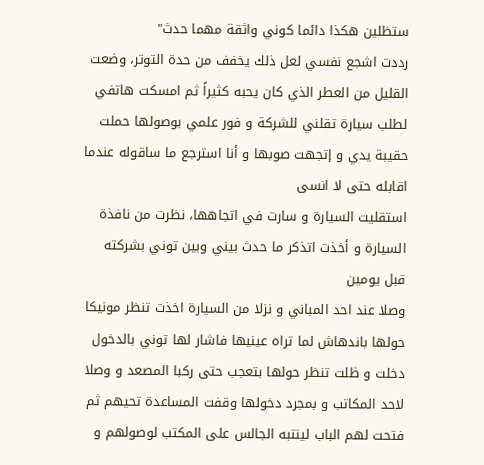ستظلين هكذا دائما كوني واثقة مهما حدث"
رددت اشجع نفسي لعل ذلك يخفف من حدة التوتر، وضعت القليل من العطر الذي كان يحبه كثيراً ثم امسكت هاتفي لطلب سيارة تقلني للشركة و فور علمي بوصولها حملت حقيبة يدي و إتجهت صوبها و أنا استرجع ما ساقوله عندما اقابله حتى لا انسى
استقليت السيارة و سارت في اتجاهها، نظرت من نافذة السيارة و أخذت اتذكر ما حدث بيني وبين توني بشركته
قبل يومين
وصلا عند احد المباني و نزلا من السيارة اخذت تنظر مونيكا حولها باندهاش لما تراه عينيها فاشار لها توني بالدخول
دخلت و ظلت تنظر حولها بتعجب حتى ركبا المصعد و وصلا لاحد المكاتب و بمجرد دخولها وقفت المساعدة تحيهم ثم فتحت لهم الباب لينتبه الجالس على المكتب لوصولهم و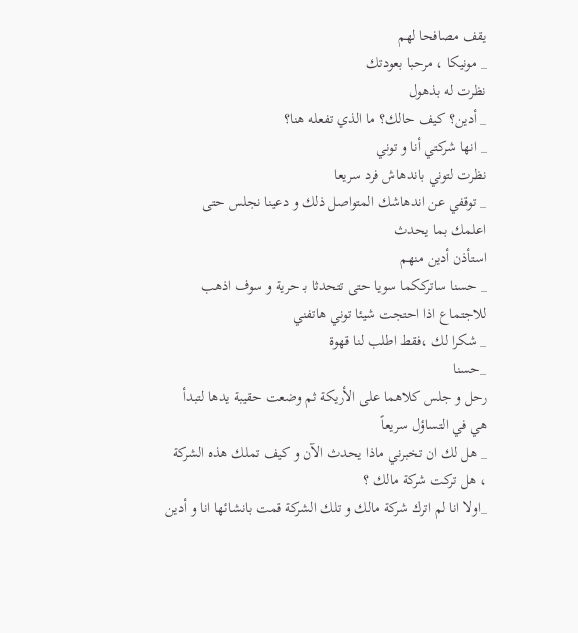يقف مصافحا لهم
_ مونيكا ، مرحبا بعودتك
نظرت له بذهول
_ أدين؟ كيف حالك؟ ما الذي تفعله هنا؟
_ انها شركتي أنا و توني
نظرت لتوني باندهاش فرد سريعا
_ توقفي عن اندهاشك المتواصل ذلك و دعينا نجلس حتى اعلمك بما يحدث
استأذن أدين منهم
_ حسنا ساترككما سويا حتى تتحدثا بـ حرية و سوف اذهب للاجتماع اذا احتجت شيئا توني هاتفني
_ شكرا لك ،فقط اطلب لنا قهوة
_حسنا
رحل و جلس كلاهما على الأريكة ثم وضعت حقيبة يدها لتبدأ هي في التساؤل سريعاً
_ هل لك ان تخبرني ماذا يحدث الآن و كيف تملك هذه الشركة ، هل تركت شركة مالك ؟
_اولا انا لم اترك شركة مالك و تلك الشركة قمت بانشائها انا و أدين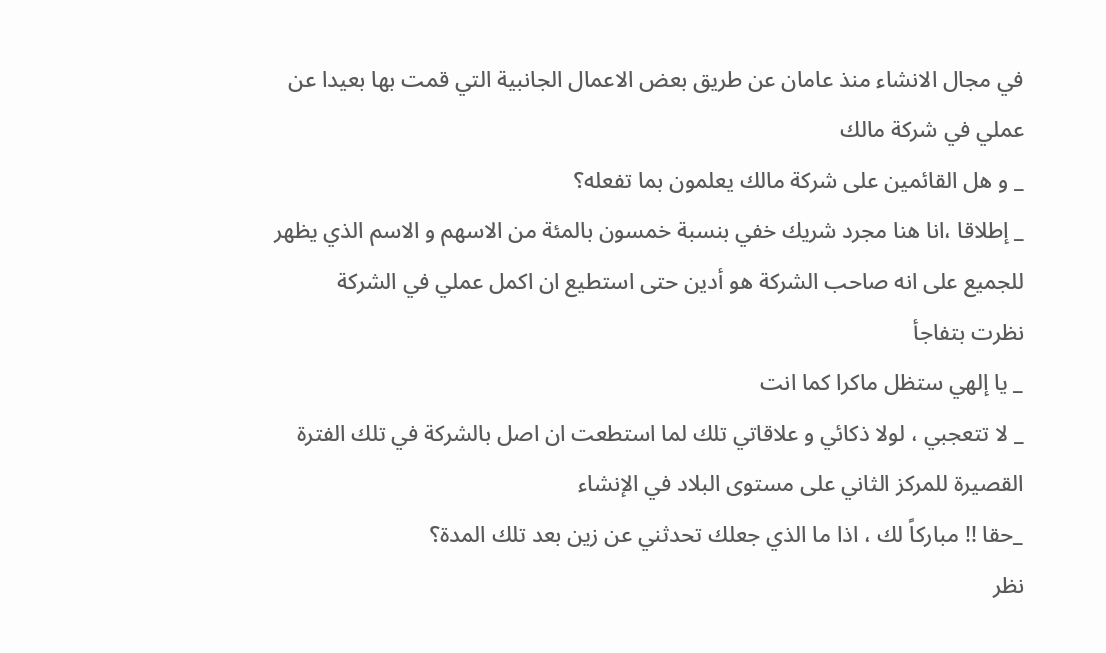في مجال الانشاء منذ عامان عن طريق بعض الاعمال الجانبية التي قمت بها بعيدا عن عملي في شركة مالك
_ و هل القائمين على شركة مالك يعلمون بما تفعله؟
_ إطلاقا ،انا هنا مجرد شريك خفي بنسبة خمسون بالمئة من الاسهم و الاسم الذي يظهر للجميع على انه صاحب الشركة هو أدين حتى استطيع ان اكمل عملي في الشركة
نظرت بتفاجأ
_ يا إلهي ستظل ماكرا كما انت
_ لا تتعجبي ، لولا ذكائي و علاقاتي تلك لما استطعت ان اصل بالشركة في تلك الفترة القصيرة للمركز الثاني على مستوى البلاد في الإنشاء
_حقا !! مباركاً لك ، اذا ما الذي جعلك تحدثني عن زين بعد تلك المدة؟
نظر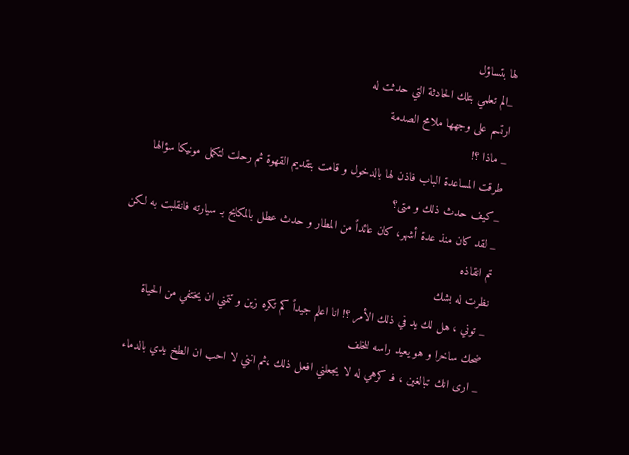لها بتساؤل
_الم تعلمي بتلك الحادثة التي حدثت له
ارتسم على وجهها ملامح الصدمة
_ ماذا ؟!
طرقت المساعدة الباب فاذن لها بالدخول و قامت بتقديم القهوة ثم رحلت لتكمل مونيكا سؤالها
_كيف حدث ذلك و متى؟
_ لقد كان منذ عدة أشهر، كان عائداً من المطار و حدث عطل بالمكابح بـ سيارته فانقلبت به لكن تم انقاذه
نظرت له بشك
_ توني ، هل لك يد في ذلك الأمر ؟! انا اعلم جيداً كم تكره زين و تتمني ان يختفي من الحياة
ضحك ساخرا و هو يعيد راسه للخلف
_ ارى انك تبالغين ، فـ كرهي له لا يجعلني افعل ذلك ،ثم انني لا احب ان الطخ يدي بالدماء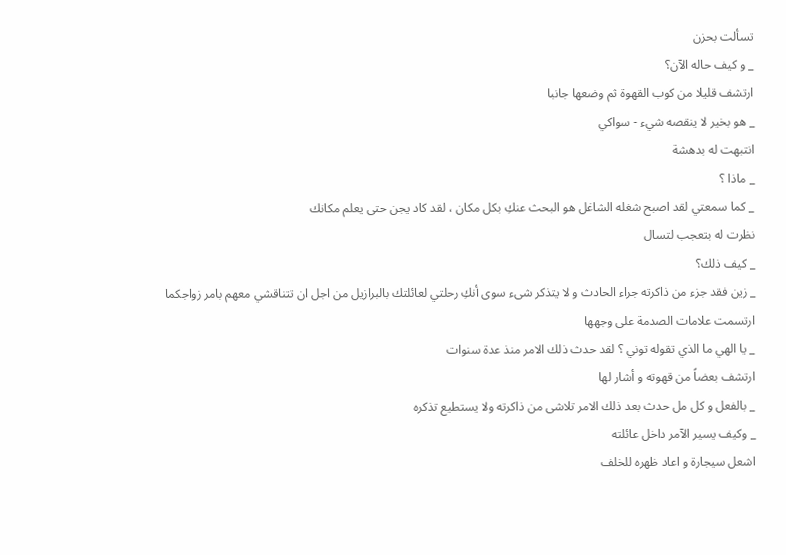تسألت بحزن
_ و كيف حاله الآن؟
ارتشف قليلا من كوب القهوة ثم وضعها جانبا
_ هو بخير لا ينقصه شيء - سواكي
انتبهت له بدهشة
_ ماذا ؟
_ كما سمعتي لقد اصبح شغله الشاغل هو البحث عنكِ بكل مكان ، لقد كاد يجن حتى يعلم مكانك
نظرت له بتعجب لتسال
_ كيف ذلك؟
_ زين فقد جزء من ذاكرته جراء الحادث و لا يتذكر شىء سوى أنكِ رحلتي لعائلتك بالبرازيل من اجل ان تتناقشي معهم بامر زواجكما
ارتسمت علامات الصدمة على وجهها
_ يا الهي ما الذي تقوله توني ؟ لقد حدث ذلك الامر منذ عدة سنوات
ارتشف بعضاً من قهوته و أشار لها
_ بالفعل و كل مل حدث بعد ذلك الامر تلاشى من ذاكرته ولا يستطيع تذكره
_ وكيف يسير الآمر داخل عائلته
اشعل سيجارة و اعاد ظهره للخلف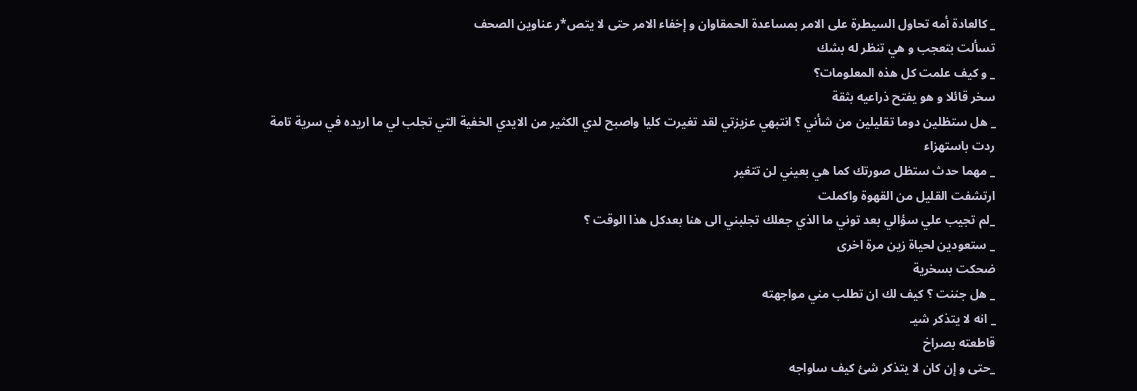_ كالعادة أمه تحاول السيطرة على الامر بمساعدة الحمقاوان و إخفاء الامر حتى لا يتص*ر عناوين الصحف
تسألت بتعجب و هي تنظر له بشك
_ و كيف علمت كل هذه المعلومات؟
سخر قائلا و هو يفتح ذراعيه بثقة
_ هل ستظلين دوما تقليلين من شأني ؟ انتبهي عزيزتي لقد تغيرت كليا واصبح لدي الكثير من الايدي الخفية التي تجلب لي ما اريده في سرية تامة
ردت باستهزاء
_ مهما حدث ستظل صورتك كما هي بعيني لن تتغير
ارتشفت القليل من القهوة واكملت
_لم تجيب علي سؤالي بعد توني ما الذي جعلك تجلبني الى هنا بعدكل هذا الوقت ؟
_ ستعودين لحياة زين مرة اخرى
ضحكت بسخرية
_ هل جننت ؟ كيف لك ان تطلب مني مواجهته
_ انه لا يتذكر شيـ
قاطعته بصراخ
_حتى و إن كان لا يتذكر شئ كيف ساواجه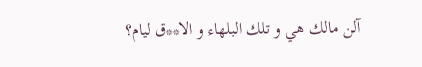آلن مالك هي و تلك البلهاء و الا**ق ليام؟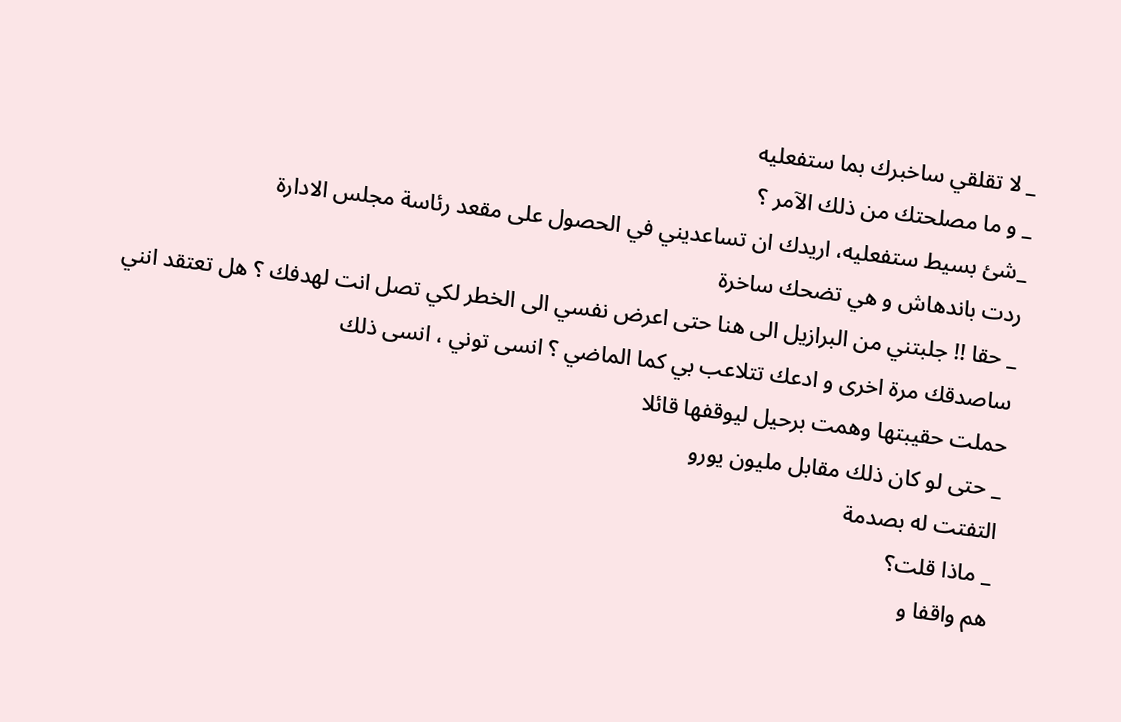_ لا تقلقي ساخبرك بما ستفعليه
_ و ما مصلحتك من ذلك الآمر ؟
_شئ بسيط ستفعليه، اريدك ان تساعديني في الحصول على مقعد رئاسة مجلس الادارة
ردت باندهاش و هي تضحك ساخرة
_ حقا !! جلبتني من البرازيل الى هنا حتى اعرض نفسي الى الخطر لكي تصل انت لهدفك ؟ هل تعتقد انني ساصدقك مرة اخرى و ادعك تتلاعب بي كما الماضي ؟ انسى توني ، انسى ذلك
حملت حقيبتها وهمت برحيل ليوقفها قائلا
_ حتى لو كان ذلك مقابل مليون يورو
التفتت له بصدمة
_ ماذا قلت؟
هم واقفا و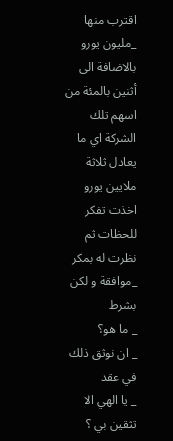اقترب منها
_مليون يورو بالاضافة الى أثنين بالمئة من اسهم تلك الشركة اي ما يعادل ثلاثة ملايين يورو
اخذت تفكر للحظات ثم نظرت له بمكر
_موافقة و لكن بشرط
_ ما هو؟
_ ان نوثق ذلك في عقد
_ يا الهي الا تثقين بي ؟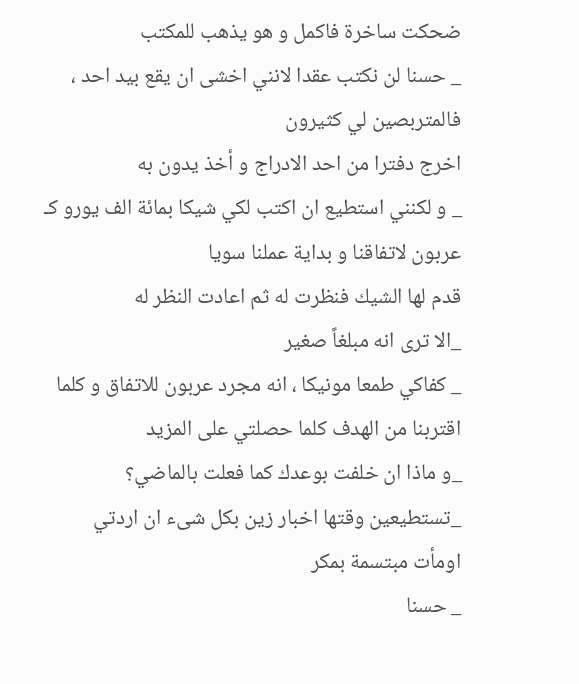ضحكت ساخرة فاكمل و هو يذهب للمكتب
_ حسنا لن نكتب عقدا لانني اخشى ان يقع بيد احد ، فالمتربصين لي كثيرون
اخرج دفترا من احد الادراج و أخذ يدون به
_ و لكنني استطيع ان اكتب لكي شيكا بمائة الف يورو كـ عربون لاتفاقنا و بداية عملنا سويا
قدم لها الشيك فنظرت له ثم اعادت النظر له
_الا ترى انه مبلغاً صغير
_ كفاكي طمعا مونيكا ، انه مجرد عربون للاتفاق و كلما اقتربنا من الهدف كلما حصلتي على المزيد
_و ماذا ان خلفت بوعدك كما فعلت بالماضي؟
_تستطيعين وقتها اخبار زين بكل شىء ان اردتي
اومأت مبتسمة بمكر
_ حسنا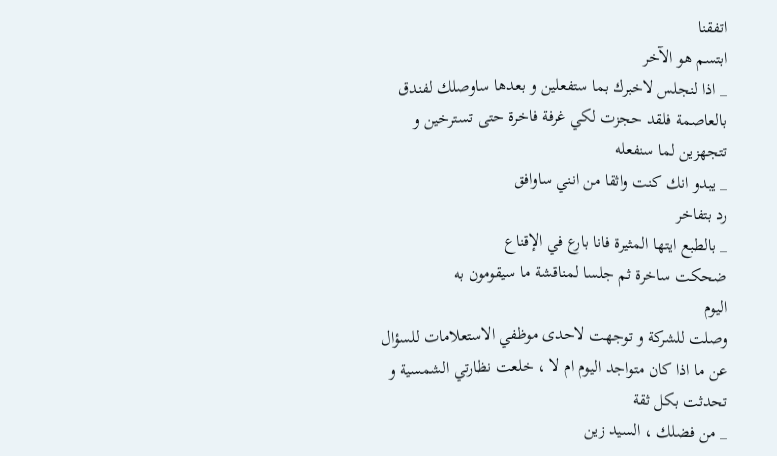اتفقنا
ابتسم هو الآخر
_ اذا لنجلس لاخبرك بما ستفعلين و بعدها ساوصلك لفندق بالعاصمة فلقد حجزت لكي غرفة فاخرة حتى تسترخين و تتجهزين لما سنفعله
_ يبدو انك كنت واثقا من انني ساوافق
رد بتفاخر
_ بالطبع ايتها المثيرة فانا بارع في الإقناع
ضحكت ساخرة ثم جلسا لمناقشة ما سيقومون به
اليوم
وصلت للشركة و توجهت لاحدى موظفي الاستعلامات للسؤال عن ما اذا كان متواجد اليوم ام لا ، خلعت نظارتي الشمسية و تحدثت بكل ثقة
_ من فضلك ، السيد زين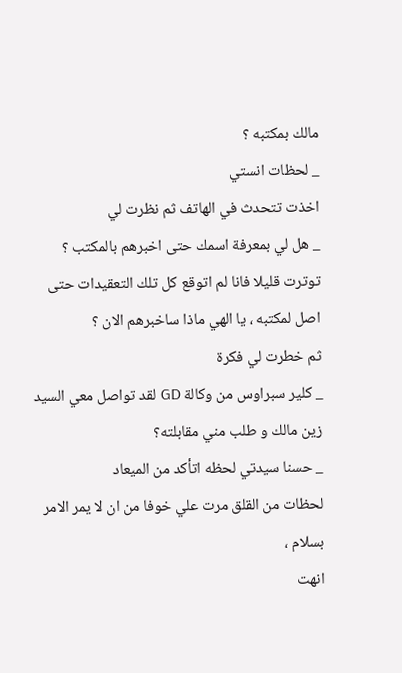مالك بمكتبه ؟
_ لحظات انستي
اخذت تتحدث في الهاتف ثم نظرت لي
_ هل لي بمعرفة اسمك حتى اخبرهم بالمكتب ؟
توترت قليلا فانا لم اتوقع كل تلك التعقيدات حتى اصل لمكتبه ، يا الهي ماذا ساخبرهم الان ؟
ثم خطرت لي فكرة
_ كلير سبراوس من وكالة GD لقد تواصل معي السيد زين مالك و طلب مني مقابلته؟
_ حسنا سيدتي لحظه اتأكد من الميعاد
لحظات من القلق مرت علي خوفا من ان لا يمر الامر بسلام ،
انهت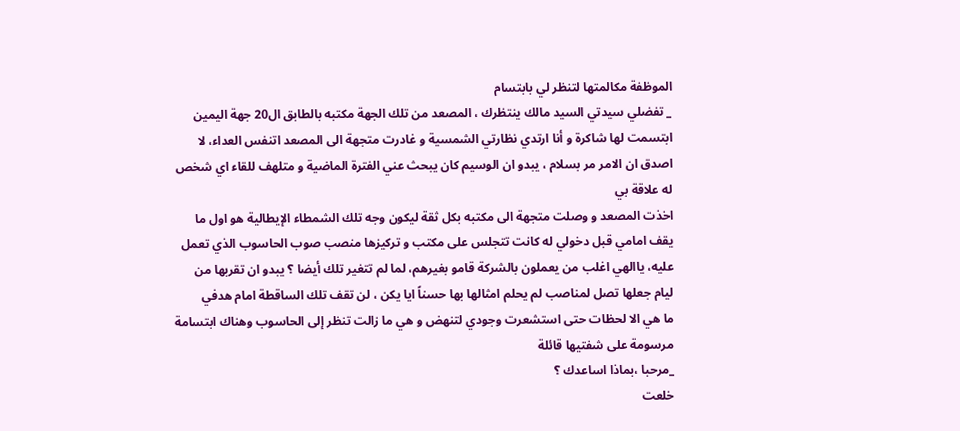الموظفة مكالمتها لتنظر لي بابتسام
_ تفضلي سيدتي السيد مالك ينتظرك ، المصعد من تلك الجهة مكتبه بالطابق ال20 جهة اليمين
ابتسمت لها شاكرة و أنا ارتدي نظارتي الشمسية و غادرت متجهة الى المصعد اتنفس العداء، لا اصدق ان الامر مر بسلام ، يبدو ان الوسيم كان يبحث عني الفترة الماضية و متلهف للقاء اي شخص له علاقة بي
اخذت المصعد و وصلت متجهة الى مكتبه بكل ثقة ليكون وجه تلك الشمطاء الإيطالية هو اول ما يقف امامي قبل دخولي له كانت تتجلس على مكتب و تركيزها منصب صوب الحاسوب الذي تعمل عليه، ياالهي اغلب من يعملون بالشركة قامو بغيرهم، لما لم تتغير تلك أيضا ؟ يبدو ان تقربها من ليام جعلها تصل لمناصب لم يحلم امثالها بها حسناً ايا يكن ، لن تقف تلك الساقطة امام هدفي
ما هي الا لحظات حتى استشعرت وجودي لتنهض و هي ما زالت تنظر إلى الحاسوب وهناك ابتسامة مرسومة على شفتيها قائلة
_مرحبا ،بماذا اساعدك ؟
خلعت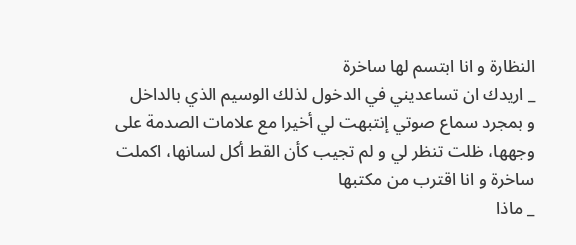النظارة و انا ابتسم لها ساخرة
_ اريدك ان تساعديني في الدخول لذلك الوسيم الذي بالداخل
و بمجرد سماع صوتي إنتبهت لي أخيرا مع علامات الصدمة على وجهها، ظلت تنظر لي و لم تجيب كأن القط أكل لسانها، اكملت ساخرة و انا اقترب من مكتبها
_ ماذا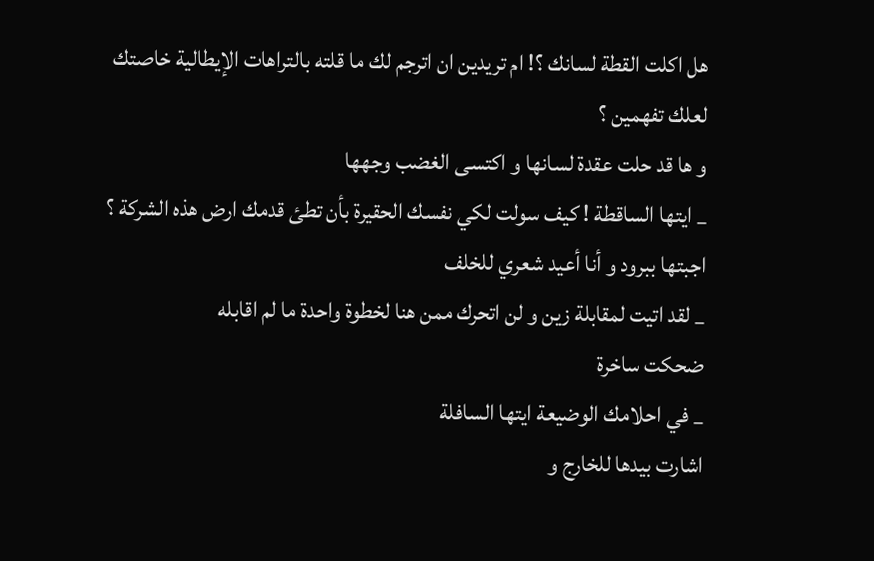هل اكلت القطة لسانك ؟! ام تريدين ان اترجم لك ما قلته بالتراهات الإيطالية خاصتك لعلك تفهمين ؟
و ها قد حلت عقدة لسانها و اكتسى الغضب وجهها
_ ايتها الساقطة ! كيف سولت لكي نفسك الحقيرة بأن تطئ قدمك ارض هذه الشركة ؟
اجبتها ببرود و أنا أعيد شعري للخلف
_ لقد اتيت لمقابلة زين و لن اتحرك ممن هنا لخطوة واحدة ما لم اقابله
ضحكت ساخرة
_ في احلامك الوضيعة ايتها السافلة
اشارت بيدها للخارج و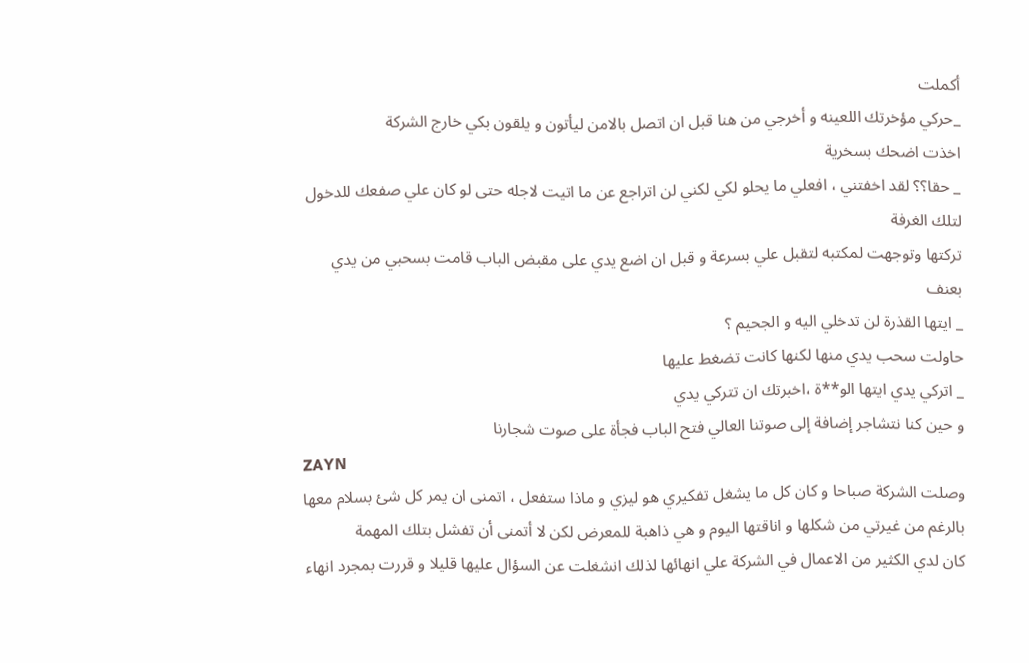أكملت
_حركي مؤخرتك اللعينه و أخرجي من هنا قبل ان اتصل بالامن ليأتون و يلقون بكي خارج الشركة
اخذت اضحك بسخرية
_ حقا؟؟ لقد اخفتني ، افعلي ما يحلو لكي لكني لن اتراجع عن ما اتيت لاجله حتى لو كان علي صفعك للدخول لتلك الغرفة
تركتها وتوجهت لمكتبه لتقبل علي بسرعة و قبل ان اضع يدي على مقبض الباب قامت بسحبي من يدي بعنف
_ ايتها القذرة لن تدخلي اليه و الجحيم ؟
حاولت سحب يدي منها لكنها كانت تضغط عليها
_ اتركي يدي ايتها الو**ة ،اخبرتك ان تتركي يدي
و حين كنا نتشاجر إضافة إلى صوتنا العالي فتح الباب فجأة على صوت شجارنا
ZAYN
وصلت الشركة صباحا و كان كل ما يشغل تفكيري هو ليزي و ماذا ستفعل ، اتمنى ان يمر كل شئ بسلام معها بالرغم من غيرتي من شكلها و اناقتها اليوم و هي ذاهبة للمعرض لكن لا أتمنى أن تفشل بتلك المهمة
كان لدي الكثير من الاعمال في الشركة علي انهائها لذلك انشغلت عن السؤال عليها قليلا و قررت بمجرد انهاء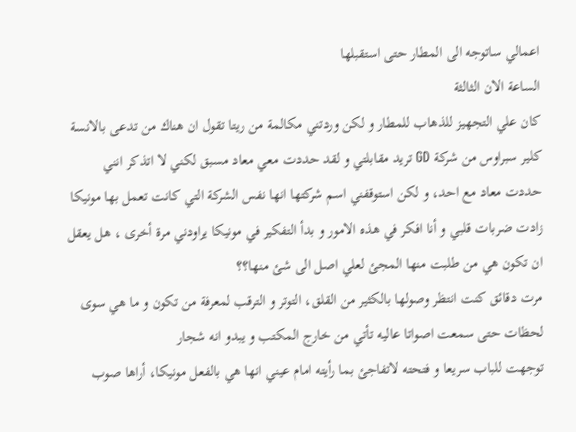اعمالي ساتوجه الى المطار حتى استقبلها
الساعة الان الثالثة
كان علي التجهيز للذهاب للمطار و لكن وردتني مكالمة من ريتا تقول ان هناك من تدعى بالانسة كلير سبراوس من شركة GD تريد مقابلتي و لقد حددت معي معاد مسبق لكني لا اتذكر انني حددت معاد مع احد، و لكن استوقفني اسم شركتها انها نفس الشركة التي كانت تعمل بها مونيكا
زادت ضربات قلبي و أنا افكر في هذه الامور و بدأ التفكير في مونيكا يراودني مرة أخرى ، هل يعقل ان تكون هي من طلبت منها المجئ لعلي اصل الى شئ منها؟؟
مرت دقائق كنت انتظر وصولها بالكثير من القلق، التوتر و الترقب لمعرفة من تكون و ما هي سوى لحظات حتى سمعت اصواتا عاليه تأتي من خارج المكتب و يبدو انه شجار
توجهت للباب سريعا و فتحته لاتفاجئ بما رأيته امام عيني انها هي بالفعل مونيكا، أراها صوب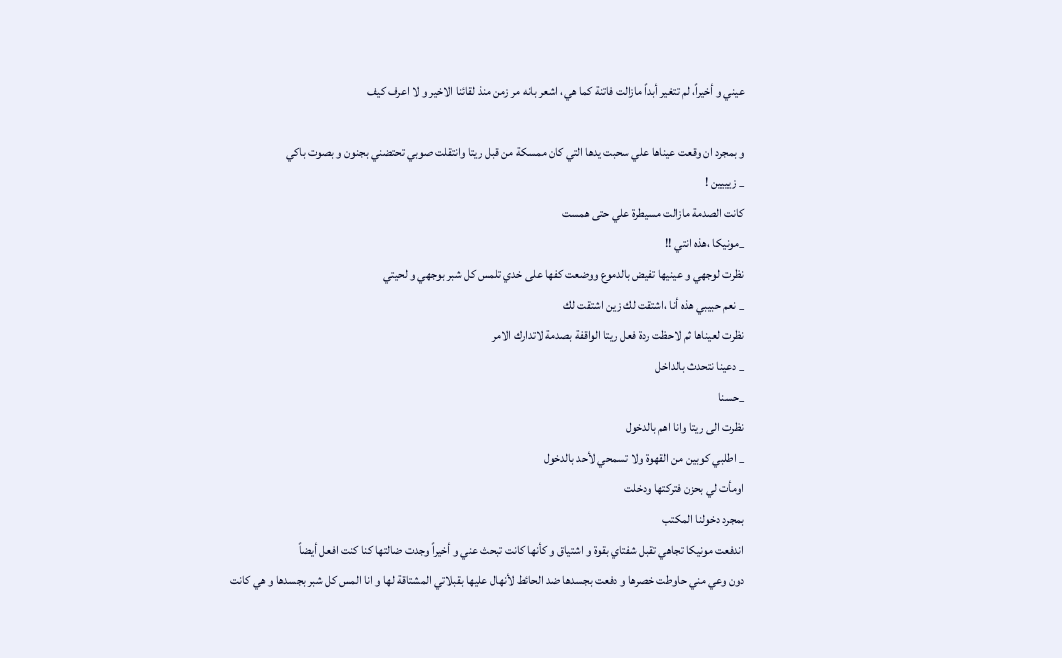عيني و أخيراً، لم تتغير أبداً مازالت فاتنة كما هي، اشعر بانه مر زمن منذ لقائنا الاخير و لا اعرف كيف

و بمجرد ان وقعت عيناها علي سحبت يدها التي كان ممسكة من قبل ريتا وانتقلت صوبي تحتضني بجنون و بصوت باكي
_ زيييين !
كانت الصدمة مازالت مسيطرة علي حتى همست
_مونيكا ،هذه انتي !!
نظرت لوجهي و عينيها تفيض بالدموع ووضعت كفها على خدي تلمس كل شبر بوجهي و لحيتي
_ نعم حبيبي هذه أنا ،اشتقت لك زين اشتقت لك
نظرت لعيناها ثم لاحظت ردة فعل ريتا الواقفة بصدمة لاتدارك الامر
_ دعينا نتحدث بالداخل
_حسنا
نظرت الى ريتا وانا اهم بالدخول
_ اطلبي كوبين من القهوة ولا تسمحي لأحد بالدخول
اومأت لي بحزن فتركتها ودخلت
بمجرد دخولنا المكتب
اندفعت مونيكا تجاهي تقبل شفتاي بقوة و اشتياق و كأنها كانت تبحث عني و أخيراً وجدت ضالتها كنا كنت افعل أيضاً
دون وعي مني حاوطت خصرها و دفعت بجسدها ضد الحائط لأنهال عليها بقبلاتي المشتاقة لها و انا المس كل شبر بجسدها و هي كانت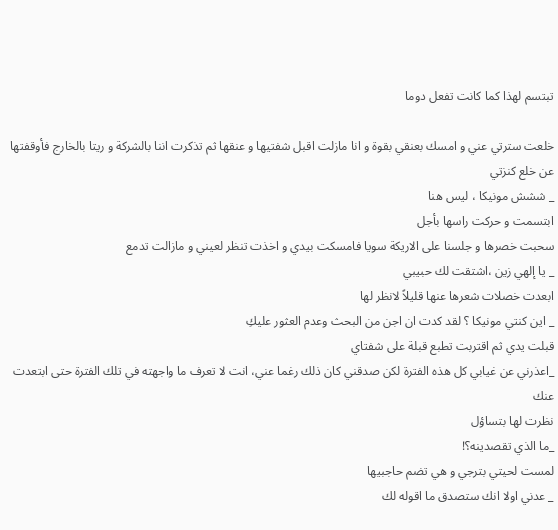تبتسم لهذا كما كانت تفعل دوما

خلعت سترتي عني و امسك بعنقي بقوة و انا مازلت اقبل شفتيها و عنقها ثم تذكرت اننا بالشركة و ريتا بالخارج فأوقفتها عن خلع كنزتي
_ ششش مونيكا ، ليس هنا
ابتسمت و حركت راسها بأجل
سحبت خصرها و جلسنا على الاريكة سويا فامسكت بيدي و اخذت تنظر لعيني و مازالت تدمع
_ يا إلهي زين ،اشتقت لك حبيبي
ابعدت خصلات شعرها عنها قليلاً لانظر لها
_ اين كنتي مونيكا ؟ لقد كدت ان اجن من البحث وعدم العثور عليكِ
قبلت يدي ثم اقتربت تطبع قبلة على شفتاي
_اعذرني عن غيابي كل هذه الفترة لكن صدقني كان ذلك رغما عني، انت لا تعرف ما واجهته في تلك الفترة حتى ابتعدت عنك
نظرت لها بتساؤل
_ما الذي تقصدينه؟!
لمست لحيتي بترجي و هي تضم حاجبيها
_ عدني اولا انك ستصدق ما اقوله لك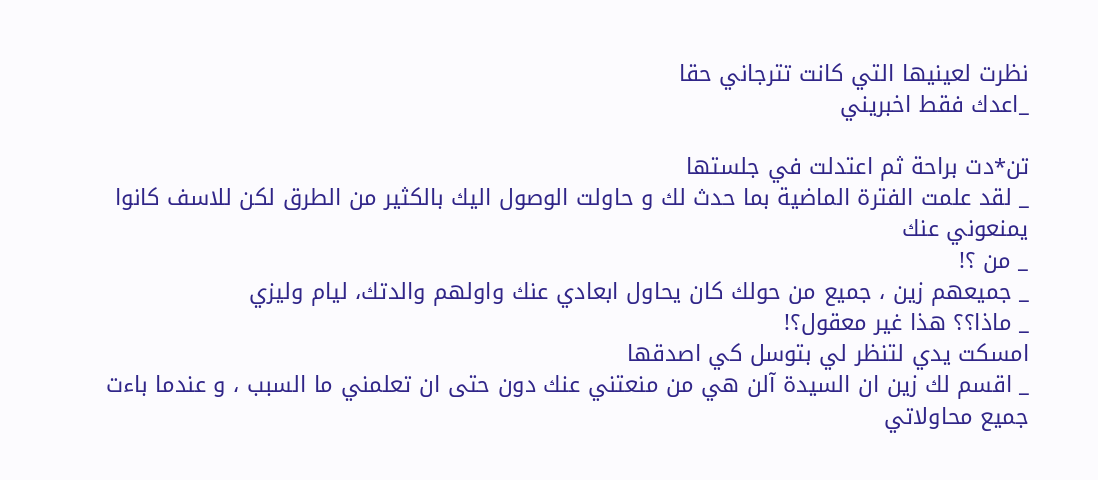نظرت لعينيها التي كانت تترجاني حقا
_اعدك فقط اخبريني

تن*دت براحة ثم اعتدلت في جلستها
_ لقد علمت الفترة الماضية بما حدث لك و حاولت الوصول اليك بالكثير من الطرق لكن للاسف كانوا يمنعوني عنك
_ من ؟!
_ جميعهم زين ، جميع من حولك كان يحاول ابعادي عنك واولهم والدتك، ليام وليزي
_ ماذا؟؟ هذا غير معقول؟!
امسكت يدي لتنظر لي بتوسل كي اصدقها
_ اقسم لك زين ان السيدة آلن هي من منعتني عنك دون حتى ان تعلمني ما السبب ، و عندما باءت جميع محاولاتي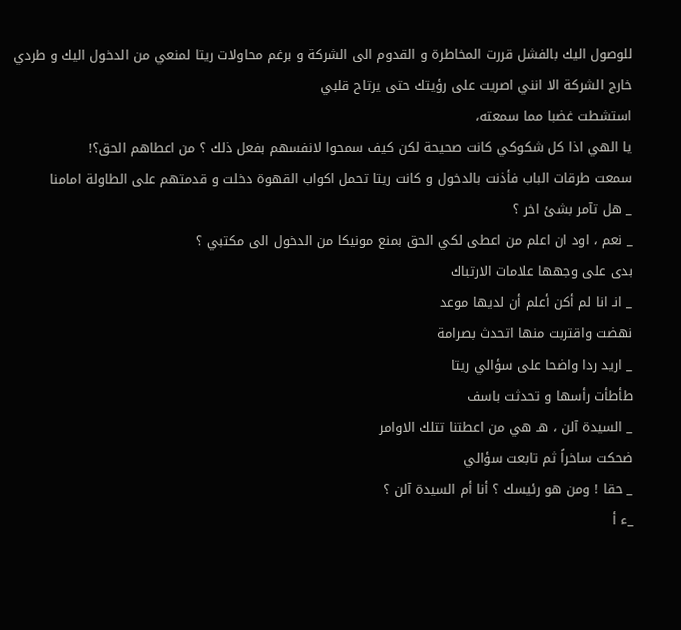للوصول اليك بالفشل قررت المخاطرة و القدوم الى الشركة و برغم محاولات ريتا لمنعي من الدخول اليك و طردي خارج الشركة الا انني اصريت على رؤيتك حتى يرتاح قلبي
استشطت غضبا مما سمعته،
يا الهي اذا كل شكوكي كانت صحيحة لكن كيف سمحوا لانفسهم بفعل ذلك ؟ من اعطاهم الحق؟!
سمعت طرقات الباب فأذنت بالدخول و كانت ريتا تحمل اكواب القهوة دخلت و قدمتهم على الطاولة امامنا
_ هل تآمر بشئ اخر ؟
_ نعم ، اود ان اعلم من اعطى لكي الحق بمنع مونيكا من الدخول الى مكتبي ؟
بدى على وجهها علامات الارتباك
_ انـ انا لم أكن أعلم أن لديها موعد
نهضت واقتربت منها اتحدث بصرامة
_ اريد ردا واضحا على سؤالي ريتا
طأطأت رأسها و تحدثت باسف
_ السيدة آلن ، هـ هي من اعطتنا تتلك الاوامر
ضحكت ساخراً ثم تابعت سؤالي
_ حقا ! ومن هو رئيسك ؟ أنا أم السيدة آلن ؟
_ء أ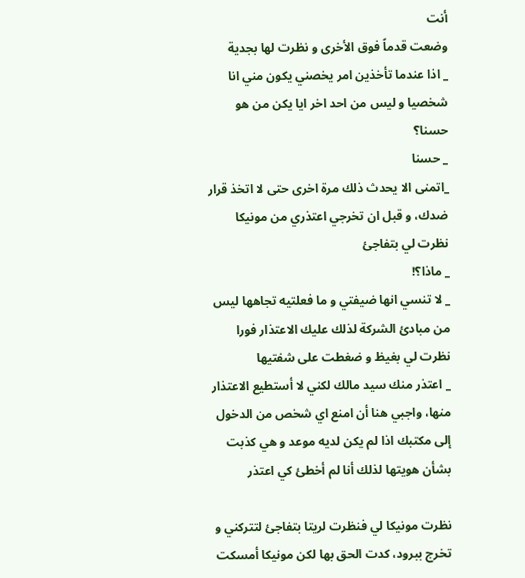أنت
وضعت قدماً فوق الأخرى و نظرت لها بجدية
_ اذا عندما تأخذين امر يخصني يكون مني انا شخصيا و ليس من احد اخر ايا يكن من هو حسنا؟
_ حسنا
_اتمنى الا يحدث ذلك مرة اخرى حتى لا اتخذ قرار ضدك، و قبل ان تخرجي اعتذري من مونيكا
نظرت لي بتفاجئ
_ ماذا؟!
_ لا تنسي انها ضيفتي و ما فعلتيه تجاهها ليس من مبادئ الشركة لذلك عليك الاعتذار فورا
نظرت لي بغيظ و ضغطت على شفتيها
_ اعتذر منك سيد مالك لكني لا أستطيع الاعتذار منها، واجبي هنا أن امنع اي شخص من الدخول إلى مكتبك اذا لم يكن لديه موعد و هي كذبت بشأن هويتها لذلك أنا لم أخطئ كي اعتذر

نظرت مونيكا لي فنظرت لريتا بتفاجئ لتتركني و تخرج ببرود، كدت الحق بها لكن مونيكا أمسكت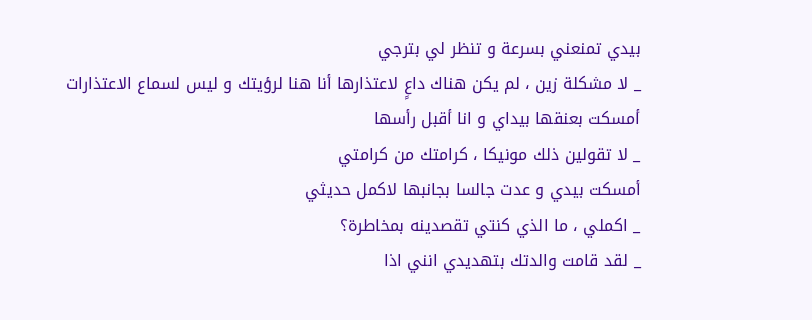بيدي تمنعني بسرعة و تنظر لي بترجي
_ لا مشكلة زين ، لم يكن هناك داعٍ لاعتذارها أنا هنا لرؤيتك و ليس لسماع الاعتذارات
أمسكت بعنقها بيداي و انا أقبل رأسها
_ لا تقولين ذلك مونيكا ، كرامتك من كرامتي
أمسكت بيدي و عدت جالسا بجانبها لاكمل حديثي
_ اكملي ، ما الذي كنتي تقصدينه بمخاطرة؟
_ لقد قامت والدتك بتهديدي انني اذا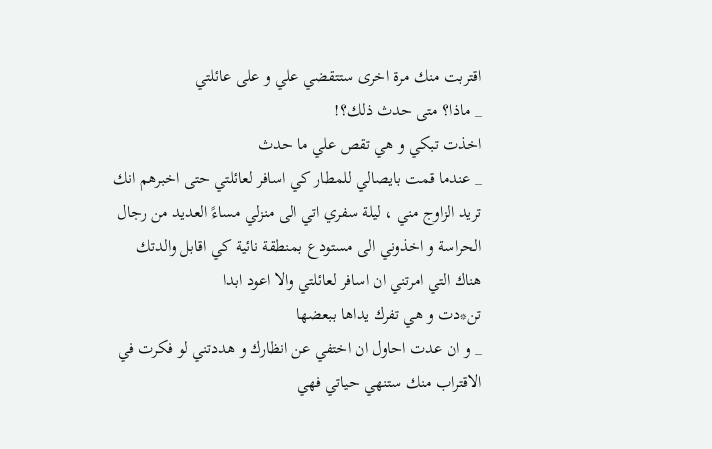اقتربت منك مرة اخرى ستتقضي علي و على عائلتي
_ ماذا؟ متى حدث ذلك؟!
اخذت تبكي و هي تقص علي ما حدث
_ عندما قمت بايصالي للمطار كي اسافر لعائلتي حتى اخبرهم انك تريد الزاوج مني ، ليلة سفري اتي الى منزلي مساءً العديد من رجال الحراسة و اخذوني الى مستودع بمنطقة نائية كي اقابل والدتك هناك التي امرتني ان اسافر لعائلتي والا اعود ابدا
تن*دت و هي تفرك يداها ببعضها
_ و ان عدت احاول ان اختفي عن انظارك و هددتني لو فكرت في الاقتراب منك ستنهي حياتي فهي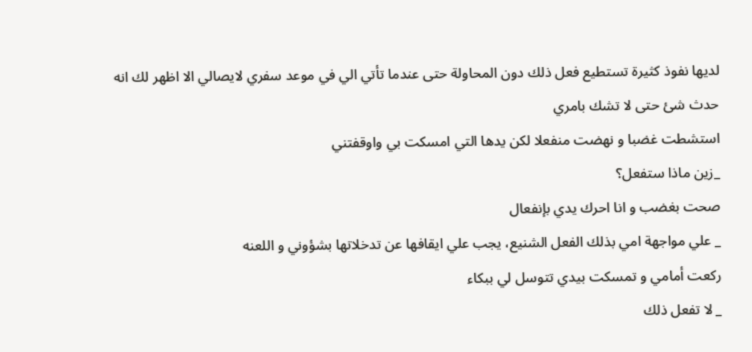لديها نفوذ كثيرة تستطيع فعل ذلك دون المحاولة حتى عندما تأتي الي في موعد سفري لايصالي الا اظهر لك انه حدث شئ حتى لا تشك بامري
استشطت غضبا و نهضت منفعلا لكن يدها التي امسكت بي واوقفتني
_زين ماذا ستفعل؟
صحت بغضب و انا احرك يدي بإنفعال
_ علي مواجهة امي بذلك الفعل الشنيع، يجب علي ايقافها عن تدخلاتها بشؤوني و اللعنه
ركعت أمامي و تمسكت بيدي تتوسل لي ببكاء
_ لا تفعل ذلك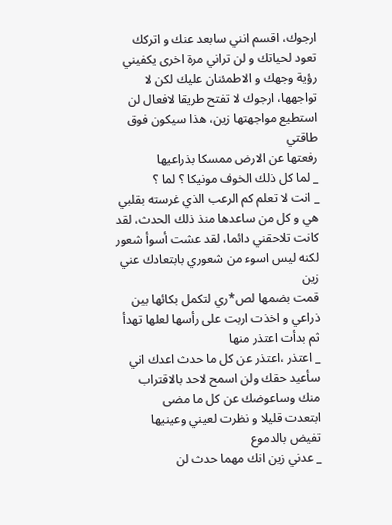ارجوك، اقسم انني سابعد عنك و اتركك تعود لحياتك و لن تراني مرة اخرى يكفيني رؤية وجهك و الاطمئنان عليك لكن لا تواجهها، ارجوك لا تفتح طريقا لافعال لن استطيع مواجهتها زين، هذا سيكون فوق طاقتي
رفعتها عن الارض ممسكا بذراعيها
_ لما كل ذلك الخوف مونيكا ؟ لما ؟
_ انت لا تعلم كم الرعب الذي غرسته بقلبي هي و كل من ساعدها منذ ذلك الحدث، لقد كانت تلاحقني دائما، لقد عشت أسوأ شعور لكنه ليس اسوء من شعوري بابتعادك عني زين
قمت بضمها لص*ري لتكمل بكائها بين ذراعي و اخذت اربت على رأسها لعلها تهدأ ثم بدأت اعتذر منها
_ اعتذر ،اعتذر عن كل ما حدث اعدك اني سأعيد حقك ولن اسمح لاحد بالاقتراب منك وساعوضك عن كل ما مضى
ابتعدت قليلا و نظرت لعيني وعينيها تفيض بالدموع
_ عدني زين انك مهما حدث لن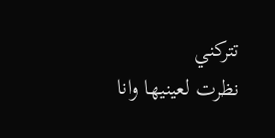تتركني
نظرت لعينيها وانا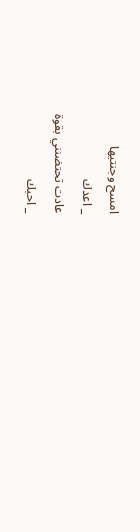امسح وجنتيها
_ اعدك
عادت تحتضنني بقوة
_ احبك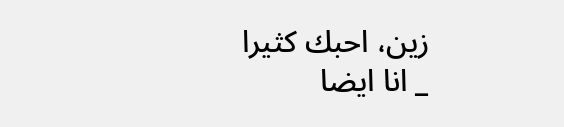زين، احبك كثيرا
_ انا ايضا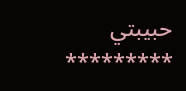حبيبتي
*********